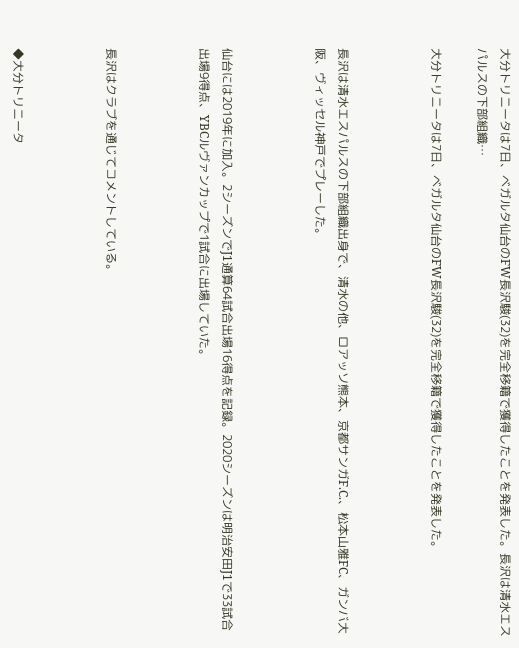大分トリニータは7日、ベガルタ仙台のFW長沢駿(32)を完全移籍で獲得したことを発表した。長沢は清水エスパルスの下部組織…

大分トリニータは7日、ベガルタ仙台のFW長沢駿(32)を完全移籍で獲得したことを発表した。



長沢は清水エスパルスの下部組織出身で、清水の他、ロアッソ熊本、京都サンガF.C.、松本山雅FC、ガンバ大阪、ヴィッセル神戸でプレーした。



仙台には2019年に加入。2シーズンでJ1通算64試合出場16得点を記録。2020シーズンは明治安田J1で33試合出場9得点、YBCルヴァンカップで1試合に出場していた。



長沢はクラブを通じてコメントしている。



◆大分トリニータ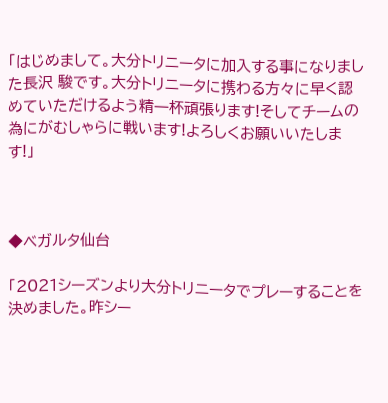「はじめまして。大分トリニータに加入する事になりました長沢 駿です。大分トリニータに携わる方々に早く認めていただけるよう精一杯頑張ります!そしてチームの為にがむしゃらに戦います!よろしくお願いいたします!」



◆ベガルタ仙台

「2021シーズンより大分トリニータでプレーすることを決めました。昨シー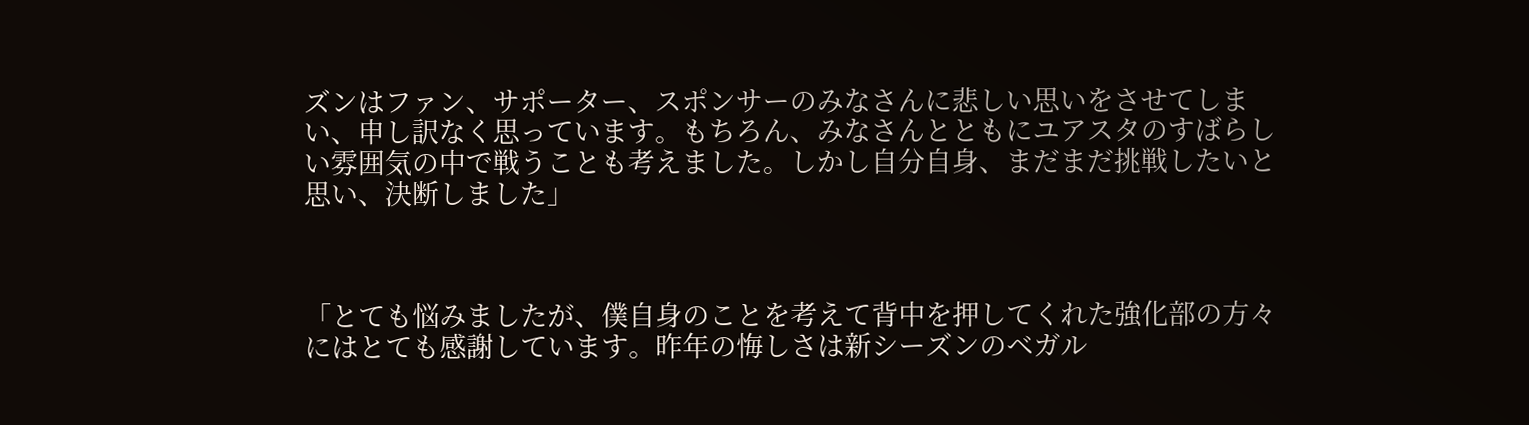ズンはファン、サポーター、スポンサーのみなさんに悲しい思いをさせてしまい、申し訳なく思っています。もちろん、みなさんとともにユアスタのすばらしい雰囲気の中で戦うことも考えました。しかし自分自身、まだまだ挑戦したいと思い、決断しました」



「とても悩みましたが、僕自身のことを考えて背中を押してくれた強化部の方々にはとても感謝しています。昨年の悔しさは新シーズンのベガル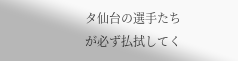タ仙台の選手たちが必ず払拭してく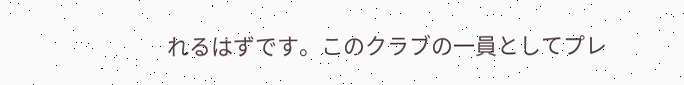れるはずです。このクラブの一員としてプレ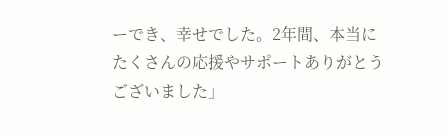ーでき、幸せでした。2年間、本当にたくさんの応援やサポートありがとうございました」